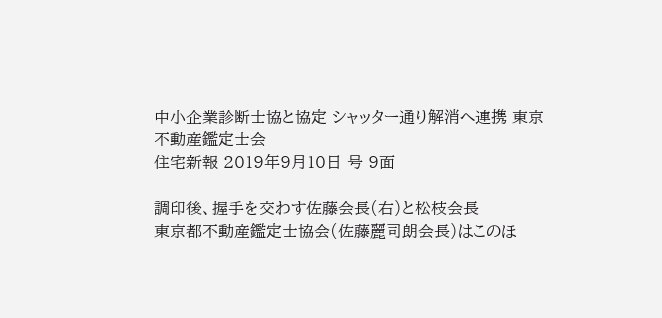中小企業診断士協と協定 シャッター通り解消へ連携 東京不動産鑑定士会
住宅新報 2019年9月10日 号 9面

調印後、握手を交わす佐藤会長(右)と松枝会長
東京都不動産鑑定士協会(佐藤麗司朗会長)はこのほ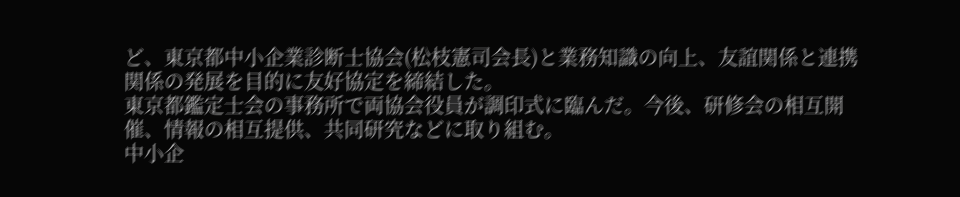ど、東京都中小企業診断士協会(松枝憲司会長)と業務知識の向上、友誼関係と連携関係の発展を目的に友好協定を締結した。
東京都鑑定士会の事務所で両協会役員が調印式に臨んだ。今後、研修会の相互開催、情報の相互提供、共同研究などに取り組む。
中小企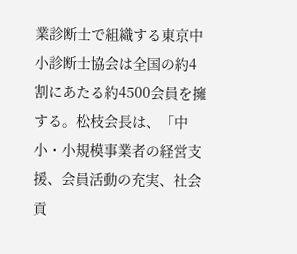業診断士で組織する東京中小診断士協会は全国の約4割にあたる約4500会員を擁する。松枝会長は、「中小・小規模事業者の経営支援、会員活動の充実、社会貢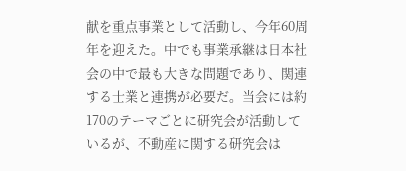献を重点事業として活動し、今年60周年を迎えた。中でも事業承継は日本社会の中で最も大きな問題であり、関連する士業と連携が必要だ。当会には約170のテーマごとに研究会が活動しているが、不動産に関する研究会は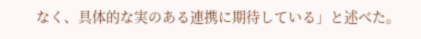なく、具体的な実のある連携に期待している」と述べた。